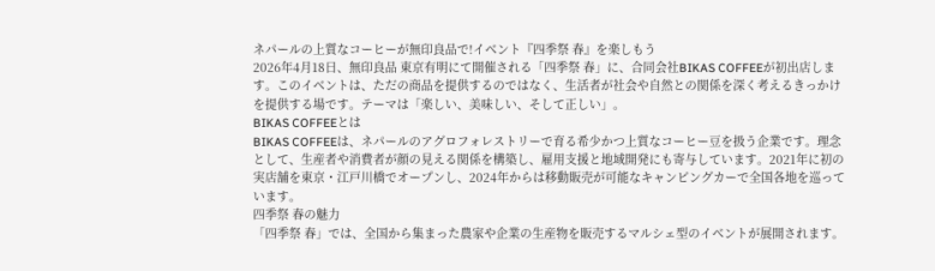ネパールの上質なコーヒーが無印良品で!イベント『四季祭 春』を楽しもう
2026年4月18日、無印良品 東京有明にて開催される「四季祭 春」に、合同会社BIKAS COFFEEが初出店します。このイベントは、ただの商品を提供するのではなく、生活者が社会や自然との関係を深く考えるきっかけを提供する場です。テーマは「楽しい、美味しい、そして正しい」。
BIKAS COFFEEとは
BIKAS COFFEEは、ネパールのアグロフォレストリーで育る希少かつ上質なコーヒー豆を扱う企業です。理念として、生産者や消費者が顔の見える関係を構築し、雇用支援と地域開発にも寄与しています。2021年に初の実店舗を東京・江戸川橋でオープンし、2024年からは移動販売が可能なキャンピングカーで全国各地を巡っています。
四季祭 春の魅力
「四季祭 春」では、全国から集まった農家や企業の生産物を販売するマルシェ型のイベントが展開されます。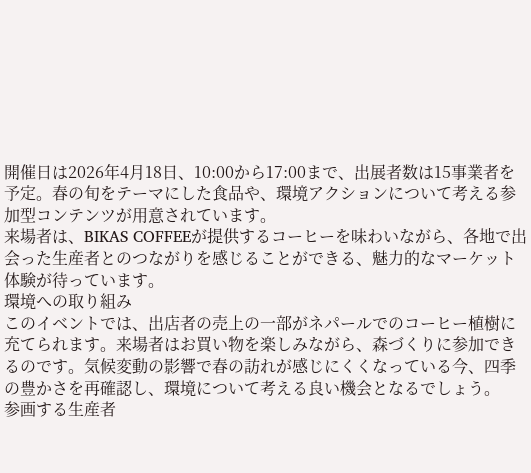開催日は2026年4月18日、10:00から17:00まで、出展者数は15事業者を予定。春の旬をテーマにした食品や、環境アクションについて考える参加型コンテンツが用意されています。
来場者は、BIKAS COFFEEが提供するコーヒーを味わいながら、各地で出会った生産者とのつながりを感じることができる、魅力的なマーケット体験が待っています。
環境への取り組み
このイベントでは、出店者の売上の一部がネパールでのコーヒー植樹に充てられます。来場者はお買い物を楽しみながら、森づくりに参加できるのです。気候変動の影響で春の訪れが感じにくくなっている今、四季の豊かさを再確認し、環境について考える良い機会となるでしょう。
参画する生産者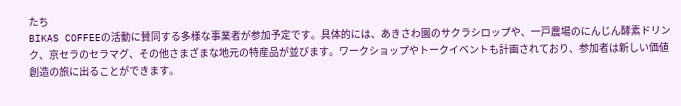たち
BIKAS COFFEEの活動に賛同する多様な事業者が参加予定です。具体的には、あきさわ園のサクラシロップや、一戸農場のにんじん酵素ドリンク、京セラのセラマグ、その他さまざまな地元の特産品が並びます。ワークショップやトークイベントも計画されており、参加者は新しい価値創造の旅に出ることができます。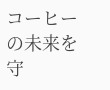コーヒーの未来を守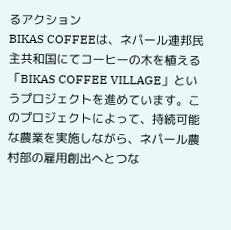るアクション
BIKAS COFFEEは、ネパール連邦民主共和国にてコーヒーの木を植える「BIKAS COFFEE VILLAGE」というプロジェクトを進めています。このプロジェクトによって、持続可能な農業を実施しながら、ネパール農村部の雇用創出へとつな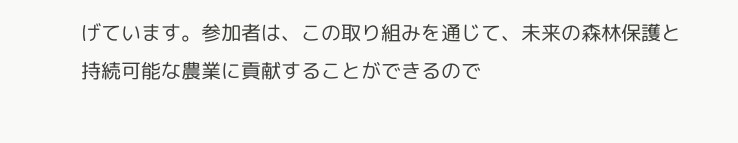げています。参加者は、この取り組みを通じて、未来の森林保護と持続可能な農業に貢献することができるので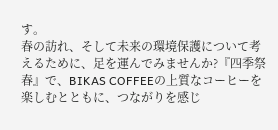す。
春の訪れ、そして未来の環境保護について考えるために、足を運んでみませんか?『四季祭 春』で、BIKAS COFFEEの上質なコーヒーを楽しむとともに、つながりを感じ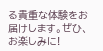る貴重な体験をお届けします。ぜひ、お楽しみに!